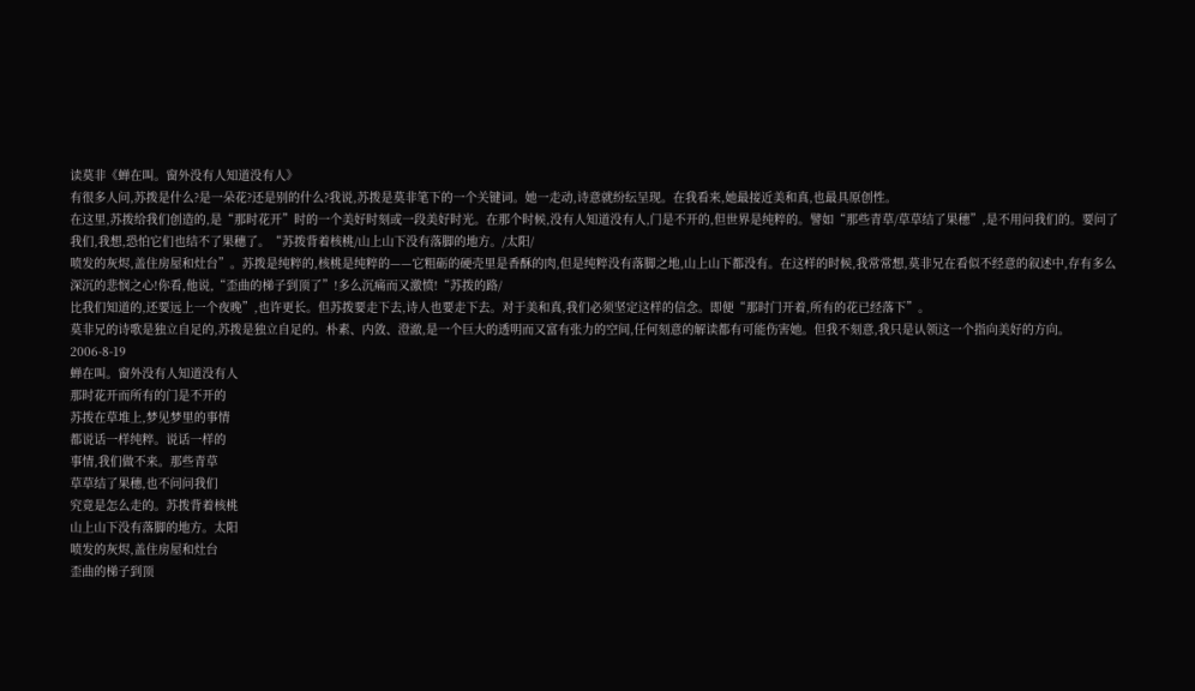读莫非《蝉在叫。窗外没有人知道没有人》
有很多人问,苏拨是什么?是一朵花?还是别的什么?我说,苏拨是莫非笔下的一个关键词。她一走动,诗意就纷纭呈现。在我看来,她最接近美和真,也最具原创性。
在这里,苏拨给我们创造的,是“那时花开”时的一个美好时刻或一段美好时光。在那个时候,没有人知道没有人,门是不开的,但世界是纯粹的。譬如“那些青草/草草结了果穗”,是不用问我们的。要问了我们,我想,恐怕它们也结不了果穗了。“苏拨背着核桃/山上山下没有落脚的地方。/太阳/
喷发的灰烬,盖住房屋和灶台”。苏拨是纯粹的,核桃是纯粹的——它粗砺的硬壳里是香酥的肉,但是纯粹没有落脚之地,山上山下都没有。在这样的时候,我常常想,莫非兄在看似不经意的叙述中,存有多么深沉的悲悯之心!你看,他说,“歪曲的梯子到顶了”!多么沉痛而又激愤!“苏拨的路/
比我们知道的,还要远上一个夜晚”,也许更长。但苏拨要走下去,诗人也要走下去。对于美和真,我们必须坚定这样的信念。即便“那时门开着,所有的花已经落下”。
莫非兄的诗歌是独立自足的,苏拨是独立自足的。朴素、内敛、澄澈,是一个巨大的透明而又富有张力的空间,任何刻意的解读都有可能伤害她。但我不刻意,我只是认领这一个指向美好的方向。
2006-8-19
蝉在叫。窗外没有人知道没有人
那时花开而所有的门是不开的
苏拨在草堆上,梦见梦里的事情
都说话一样纯粹。说话一样的
事情,我们做不来。那些青草
草草结了果穗,也不问问我们
究竟是怎么走的。苏拨背着核桃
山上山下没有落脚的地方。太阳
喷发的灰烬,盖住房屋和灶台
歪曲的梯子到顶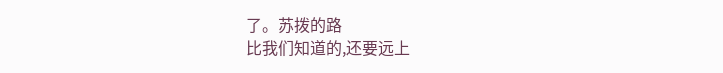了。苏拨的路
比我们知道的,还要远上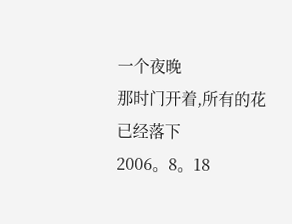一个夜晚
那时门开着,所有的花已经落下
2006。8。18